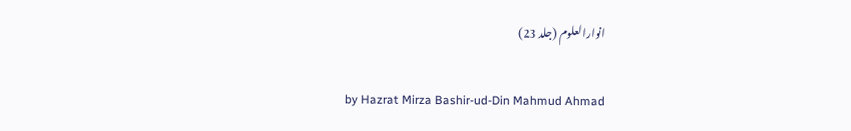انوارالعلوم (جلد 23)

by Hazrat Mirza Bashir-ud-Din Mahmud Ahmad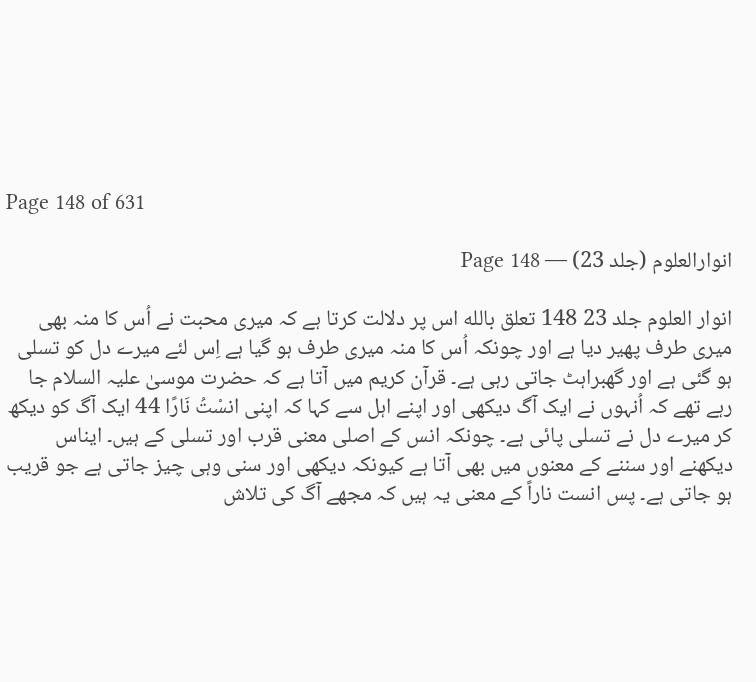Page 148 of 631

انوارالعلوم (جلد 23) — Page 148

انوار العلوم جلد 23 148 تعلق بالله اس پر دلالت کرتا ہے کہ میری محبت نے اُس کا منہ بھی میری طرف پھیر دیا ہے اور چونکہ اُس کا منہ میری طرف ہو گیا ہے اِس لئے میرے دل کو تسلی ہو گئی ہے اور گھبراہٹ جاتی رہی ہے۔ قرآن کریم میں آتا ہے کہ حضرت موسیٰ علیہ السلام جا رہے تھے کہ اُنہوں نے ایک آگ دیکھی اور اپنے اہل سے کہا کہ اپنی انسْتُ نَارًا 44 ایک آگ کو دیکھ کر میرے دل نے تسلی پائی ہے۔ چونکہ انس کے اصلی معنی قرب اور تسلی کے ہیں۔ ایناس دیکھنے اور سننے کے معنوں میں بھی آتا ہے کیونکہ دیکھی اور سنی وہی چیز جاتی ہے جو قریب ہو جاتی ہے۔ پس انست ناراً کے معنی یہ ہیں کہ مجھے آگ کی تلاش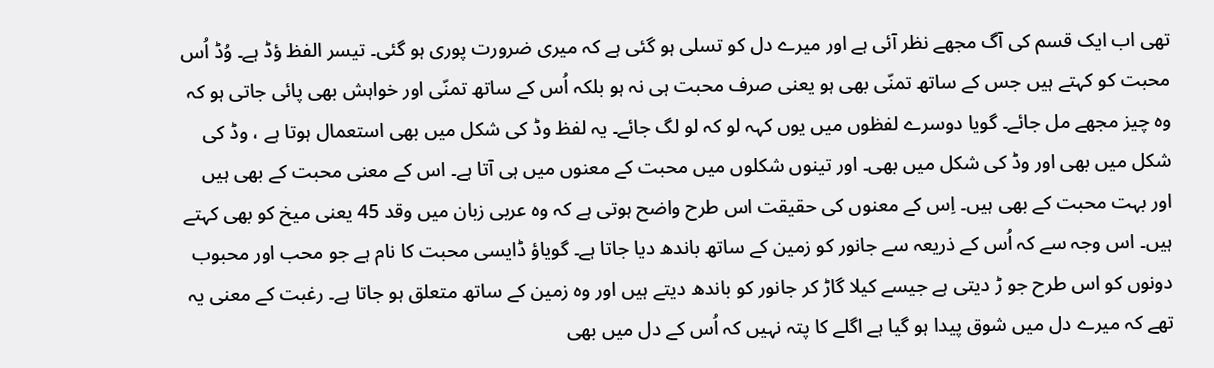تھی اب ایک قسم کی آگ مجھے نظر آئی ہے اور میرے دل کو تسلی ہو گئی ہے کہ میری ضرورت پوری ہو گئی۔ تیسر الفظ ؤڈ ہے۔ وُڈ اُس محبت کو کہتے ہیں جس کے ساتھ تمنّی بھی ہو یعنی صرف محبت ہی نہ ہو بلکہ اُس کے ساتھ تمنّی اور خواہش بھی پائی جاتی ہو کہ وہ چیز مجھے مل جائے۔ گویا دوسرے لفظوں میں یوں کہہ لو کہ لو لگ جائے۔ یہ لفظ وڈ کی شکل میں بھی استعمال ہوتا ہے ، وڈ کی شکل میں بھی اور وڈ کی شکل میں بھی۔ اور تینوں شکلوں میں محبت کے معنوں میں ہی آتا ہے۔ اس کے معنی محبت کے بھی ہیں اور بہت محبت کے بھی ہیں۔ اِس کے معنوں کی حقیقت اس طرح واضح ہوتی ہے کہ وہ عربی زبان میں وقد 45 یعنی میخ کو بھی کہتے ہیں۔ اس وجہ سے کہ اُس کے ذریعہ سے جانور کو زمین کے ساتھ باندھ دیا جاتا ہے۔ گویاؤ ڈایسی محبت کا نام ہے جو محب اور محبوب دونوں کو اس طرح جو ڑ دیتی ہے جیسے کیلا گاڑ کر جانور کو باندھ دیتے ہیں اور وہ زمین کے ساتھ متعلق ہو جاتا ہے۔ رغبت کے معنی یہ تھے کہ میرے دل میں شوق پیدا ہو گیا ہے اگلے کا پتہ نہیں کہ اُس کے دل میں بھی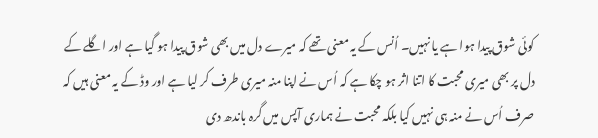کوئی شوق پیدا ہوا ہے یا نہیں۔ اُنس کے یہ معنی تھے کہ میرے دل میں بھی شوق پیدا ہو گیا ہے اور اگلے کے دل پر بھی میری محبت کا اتنا اثر ہو چکا ہے کہ اُس نے اپنا منہ میری طرف کر لیا ہے اور وڈ کے یہ معنی ہیں کہ صرف اُس نے منہ ہی نہیں کیا بلکہ محبت نے ہماری آپس میں گرہ باندھ دی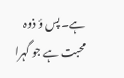ہے۔ پس ؤ ذوہ محبت ہے جو گہرا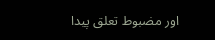اور مضبوط تعلق پیدا